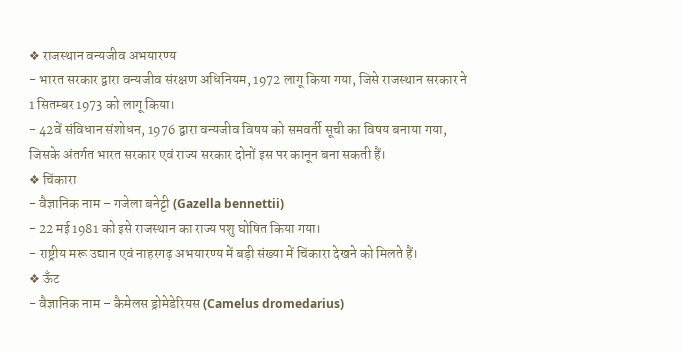❖ राजस्थान वन्यजीव अभयारण्य
- भारत सरकार द्वारा वन्यजीव संरक्षण अधिनियम, 1972 लागू किया गया, जिसे राजस्थान सरकार ने 1 सितम्बर 1973 को लागू किया।
- 42वें संविधान संशोधन, 1976 द्वारा वन्यजीव विषय को समवर्ती सूची का विषय बनाया गया, जिसके अंतर्गत भारत सरकार एवं राज्य सरकार दोनों इस पर कानून बना सकती हैं।
❖ चिंकारा
- वैज्ञानिक नाम – गजेला बनेट्टी (Gazella bennettii)
- 22 मई 1981 को इसे राजस्थान का राज्य पशु घोषित किया गया।
- राष्ट्रीय मरू उद्यान एवं नाहरगढ़ अभयारण्य में बड़ी संख्या में चिंकारा देखने को मिलते हैं।
❖ ऊँट
- वैज्ञानिक नाम – कैमेलस ड्रोमेडेरियस (Camelus dromedarius)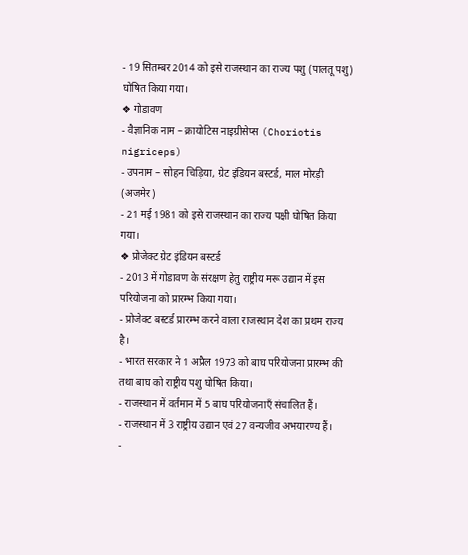- 19 सितम्बर 2014 को इसे राजस्थान का राज्य पशु (पालतू पशु) घोषित किया गया।
❖ गोडावण
- वैज्ञानिक नाम – क्रायोटिस नाइग्रीसेप्स (Choriotis nigriceps)
- उपनाम – सोहन चिड़िया, ग्रेट इंडियन बस्टर्ड, माल मोरड़ी (अजमेर)
- 21 मई 1981 को इसे राजस्थान का राज्य पक्षी घोषित किया गया।
❖ प्रोजेक्ट ग्रेट इंडियन बस्टर्ड
- 2013 में गोडावण के संरक्षण हेतु राष्ट्रीय मरू उद्यान में इस परियोजना को प्रारम्भ किया गया।
- प्रोजेक्ट बस्टर्ड प्रारम्भ करने वाला राजस्थान देश का प्रथम राज्य है।
- भारत सरकार ने 1 अप्रैल 1973 को बाघ परियोजना प्रारम्भ की तथा बाघ को राष्ट्रीय पशु घोषित किया।
- राजस्थान में वर्तमान में 5 बाघ परियोजनाएँ संचालित हैं।
- राजस्थान में 3 राष्ट्रीय उद्यान एवं 27 वन्यजीव अभयारण्य हैं।
-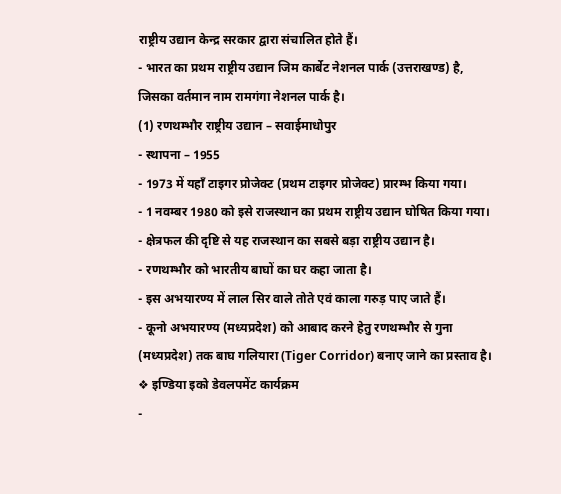राष्ट्रीय उद्यान केन्द्र सरकार द्वारा संचालित होते हैं।
- भारत का प्रथम राष्ट्रीय उद्यान जिम कार्बेट नेशनल पार्क (उत्तराखण्ड) है, जिसका वर्तमान नाम रामगंगा नेशनल पार्क है।
(1) रणथम्भौर राष्ट्रीय उद्यान – सवाईमाधोपुर
- स्थापना – 1955
- 1973 में यहाँ टाइगर प्रोजेक्ट (प्रथम टाइगर प्रोजेक्ट) प्रारम्भ किया गया।
- 1 नवम्बर 1980 को इसे राजस्थान का प्रथम राष्ट्रीय उद्यान घोषित किया गया।
- क्षेत्रफल की दृष्टि से यह राजस्थान का सबसे बड़ा राष्ट्रीय उद्यान है।
- रणथम्भौर को भारतीय बाघों का घर कहा जाता है।
- इस अभयारण्य में लाल सिर वाले तोते एवं काला गरुड़ पाए जाते हैं।
- कूनो अभयारण्य (मध्यप्रदेश) को आबाद करने हेतु रणथम्भौर से गुना (मध्यप्रदेश) तक बाघ गलियारा (Tiger Corridor) बनाए जाने का प्रस्ताव है।
❖ इण्डिया इको डेवलपमेंट कार्यक्रम
-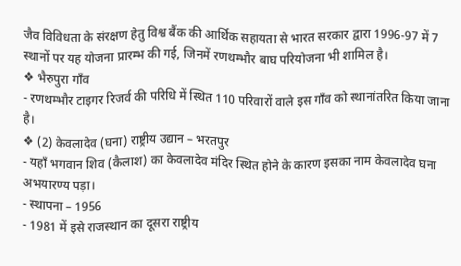जैव विविधता के संरक्षण हेतु विश्व बैंक की आर्थिक सहायता से भारत सरकार द्वारा 1996-97 में 7 स्थानों पर यह योजना प्रारम्भ की गई, जिनमें रणथम्भौर बाघ परियोजना भी शामिल है।
❖ भैरुपुरा गाँव
- रणथम्भौर टाइगर रिजर्व की परिधि में स्थित 110 परिवारों वाले इस गाँव को स्थानांतरित किया जाना है।
❖ (2) केवलादेव (घना) राष्ट्रीय उद्यान – भरतपुर
- यहाँ भगवान शिव (कैलाश) का केवलादेव मंदिर स्थित होने के कारण इसका नाम केवलादेव घना अभयारण्य पड़ा।
- स्थापना – 1956
- 1981 में इसे राजस्थान का दूसरा राष्ट्रीय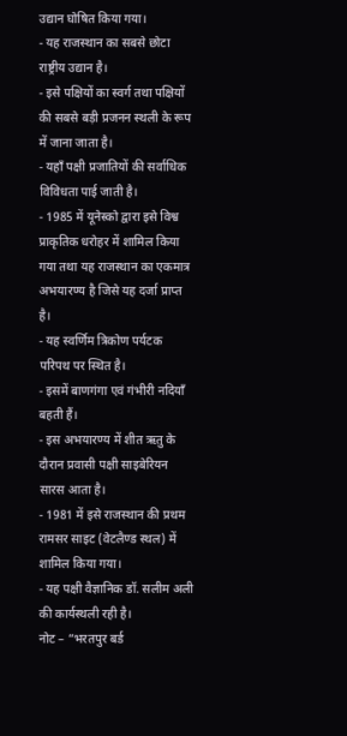उद्यान घोषित किया गया।
- यह राजस्थान का सबसे छोटा राष्ट्रीय उद्यान है।
- इसे पक्षियों का स्वर्ग तथा पक्षियों की सबसे बड़ी प्रजनन स्थली के रूप में जाना जाता है।
- यहाँ पक्षी प्रजातियों की सर्वाधिक विविधता पाई जाती है।
- 1985 में यूनेस्को द्वारा इसे विश्व प्राकृतिक धरोहर में शामिल किया गया तथा यह राजस्थान का एकमात्र अभयारण्य है जिसे यह दर्जा प्राप्त है।
- यह स्वर्णिम त्रिकोण पर्यटक परिपथ पर स्थित है।
- इसमें बाणगंगा एवं गंभीरी नदियाँ बहती हैं।
- इस अभयारण्य में शीत ऋतु के दौरान प्रवासी पक्षी साइबेरियन सारस आता है।
- 1981 में इसे राजस्थान की प्रथम रामसर साइट (वेटलैण्ड स्थल) में शामिल किया गया।
- यह पक्षी वैज्ञानिक डॉ. सलीम अली की कार्यस्थली रही है।
नोट – “भरतपुर बर्ड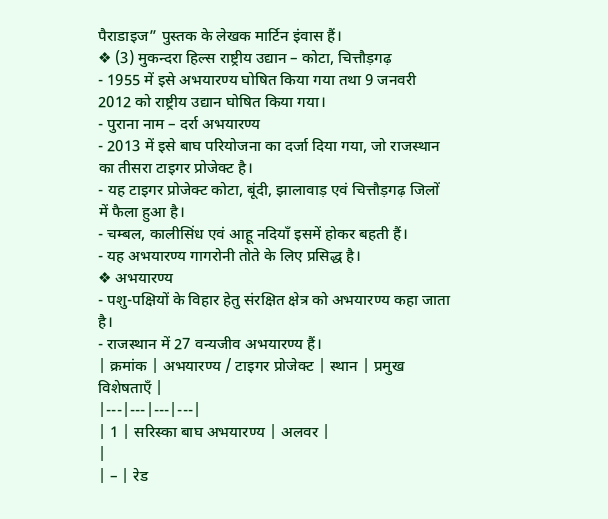पैराडाइज” पुस्तक के लेखक मार्टिन इंवास हैं।
❖ (3) मुकन्दरा हिल्स राष्ट्रीय उद्यान – कोटा, चित्तौड़गढ़
- 1955 में इसे अभयारण्य घोषित किया गया तथा 9 जनवरी 2012 को राष्ट्रीय उद्यान घोषित किया गया।
- पुराना नाम – दर्रा अभयारण्य
- 2013 में इसे बाघ परियोजना का दर्जा दिया गया, जो राजस्थान का तीसरा टाइगर प्रोजेक्ट है।
- यह टाइगर प्रोजेक्ट कोटा, बूंदी, झालावाड़ एवं चित्तौड़गढ़ जिलों में फैला हुआ है।
- चम्बल, कालीसिंध एवं आहू नदियाँ इसमें होकर बहती हैं।
- यह अभयारण्य गागरोनी तोते के लिए प्रसिद्ध है।
❖ अभयारण्य
- पशु-पक्षियों के विहार हेतु संरक्षित क्षेत्र को अभयारण्य कहा जाता है।
- राजस्थान में 27 वन्यजीव अभयारण्य हैं।
| क्रमांक | अभयारण्य / टाइगर प्रोजेक्ट | स्थान | प्रमुख विशेषताएँ |
|---|---|---|---|
| 1 | सरिस्का बाघ अभयारण्य | अलवर |
|
| – | रेड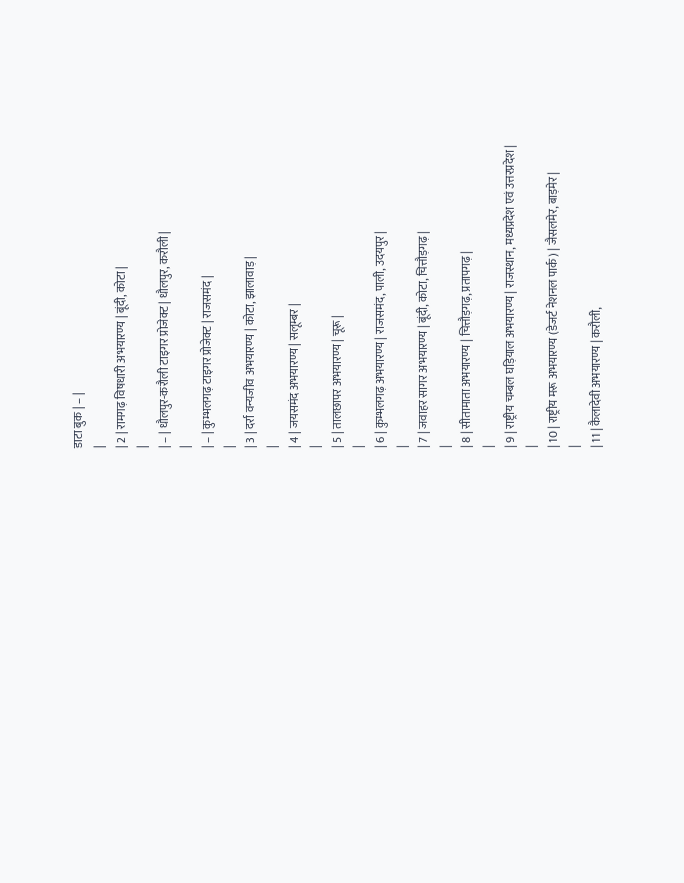डाटा बुक | – |
|
| 2 | रामगढ़ विषधारी अभयारण्य | बूंदी, कोटा |
|
| – | धौलपुर-करौली टाइगर प्रोजेक्ट | धौलपुर, करौली |
|
| – | कुम्भलगढ़ टाइगर प्रोजेक्ट | राजसमंद |
|
| 3 | दर्रा वन्यजीव अभयारण्य | कोटा, झालावाड़ |
|
| 4 | जयसमंद अभयारण्य | सलूम्बर |
|
| 5 | तालछापर अभयारण्य | चूरू |
|
| 6 | कुम्भलगढ़ अभयारण्य | राजसमंद, पाली, उदयपुर |
|
| 7 | जवाहर सागर अभयारण्य | बूंदी, कोटा, चित्तौड़गढ़ |
|
| 8 | सीतामाता अभयारण्य | चित्तौड़गढ़, प्रतापगढ़ |
|
| 9 | राष्ट्रीय चम्बल घड़ियाल अभयारण्य | राजस्थान, मध्यप्रदेश एवं उत्तरप्रदेश |
|
| 10 | राष्ट्रीय मरू अभयारण्य (डेजर्ट नेशनल पार्क) | जैसलमेर, बाड़मेर |
|
| 11 | कैलादेवी अभयारण्य | करौली,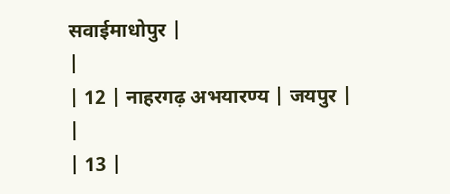सवाईमाधोपुर |
|
| 12 | नाहरगढ़ अभयारण्य | जयपुर |
|
| 13 |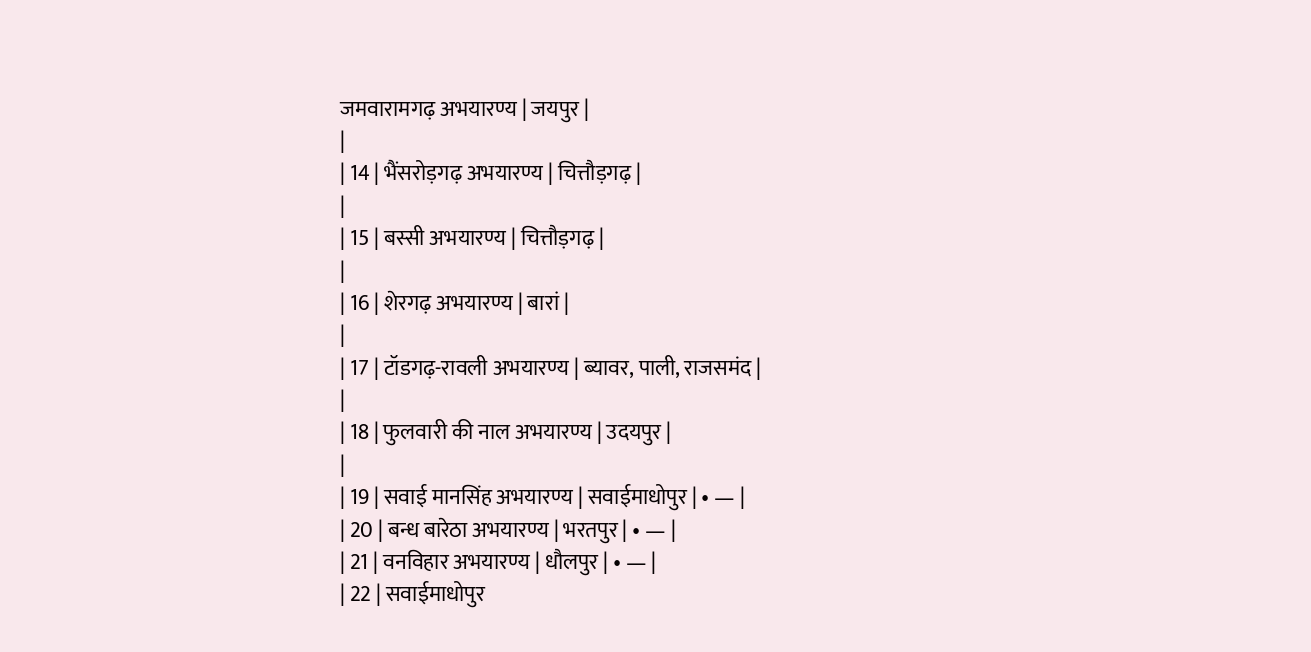जमवारामगढ़ अभयारण्य | जयपुर |
|
| 14 | भैंसरोड़गढ़ अभयारण्य | चित्तौड़गढ़ |
|
| 15 | बस्सी अभयारण्य | चित्तौड़गढ़ |
|
| 16 | शेरगढ़ अभयारण्य | बारां |
|
| 17 | टॉडगढ़-रावली अभयारण्य | ब्यावर, पाली, राजसमंद |
|
| 18 | फुलवारी की नाल अभयारण्य | उदयपुर |
|
| 19 | सवाई मानसिंह अभयारण्य | सवाईमाधोपुर | • — |
| 20 | बन्ध बारेठा अभयारण्य | भरतपुर | • — |
| 21 | वनविहार अभयारण्य | धौलपुर | • — |
| 22 | सवाईमाधोपुर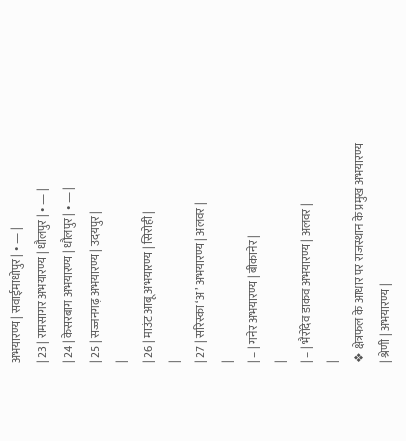अभयारण्य | सवाईमाधोपुर | • — |
| 23 | रामसागर अभयारण्य | धौलपुर | • — |
| 24 | केसरबाग अभयारण्य | धौलपुर | • — |
| 25 | सज्जनगढ़ अभयारण्य | उदयपुर |
|
| 26 | माउंट आबू अभयारण्य | सिरोही |
|
| 27 | सरिस्का ‘अ’ अभयारण्य | अलवर |
|
| – | गनेर अभयारण्य | बीकानेर |
|
| – | भैरोंदेव डाकव अभयारण्य | अलवर |
|
❖ क्षेत्रफल के आधार पर राजस्थान के प्रमुख अभयारण्य
| श्रेणी | अभयारण्य |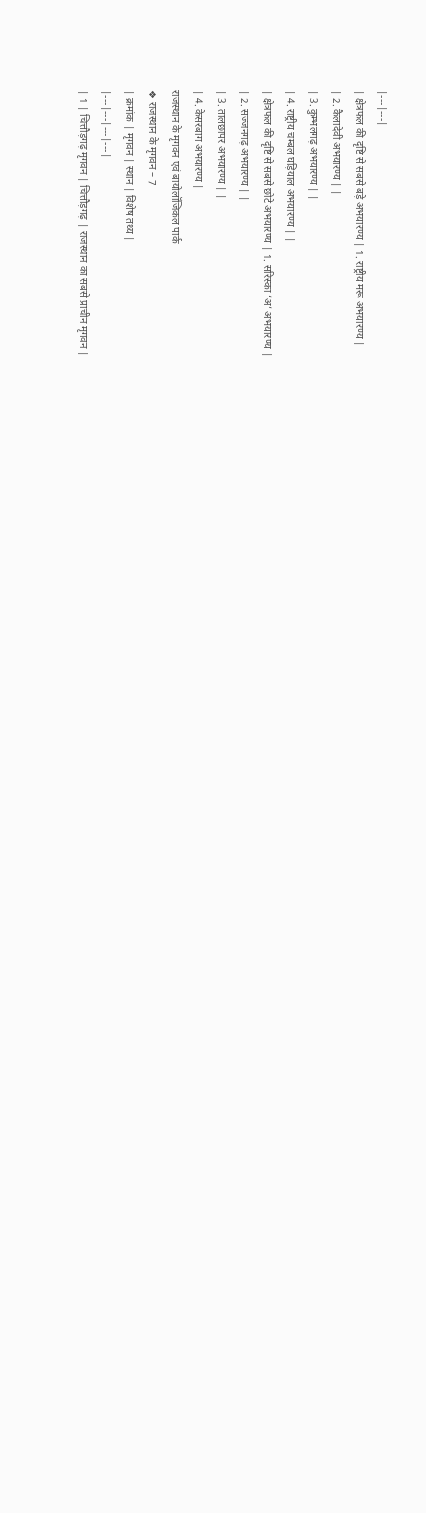|---|---|
| क्षेत्रफल की दृष्टि से सबसे बड़े अभयारण्य | 1. राष्ट्रीय मरू अभयारण्य |
| 2. कैलादेवी अभयारण्य | |
| 3. कुम्भलगढ़ अभयारण्य | |
| 4. राष्ट्रीय चम्बल घड़ियाल अभयारण्य | |
| क्षेत्रफल की दृष्टि से सबसे छोटे अभयारण्य | 1. सरिस्का ‘अ’ अभयारण्य |
| 2. सज्जनगढ़ अभयारण्य | |
| 3. तालछापर अभयारण्य | |
| 4. केसरबाग अभयारण्य |
राजस्थान के मृगवन एवं बायोलॉजिकल पार्क
❖ राजस्थान के मृगवन – 7
| क्रमांक | मृगवन | स्थान | विशेष तथ्य |
|---|---|---|---|
| 1 | चित्तौड़गढ़ मृगवन | चित्तौड़गढ़ | राजस्थान का सबसे प्राचीन मृगवन |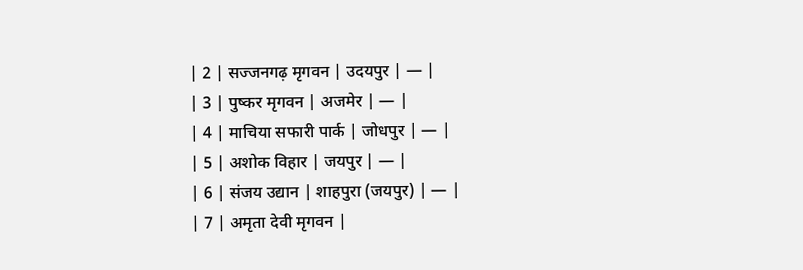| 2 | सज्जनगढ़ मृगवन | उदयपुर | — |
| 3 | पुष्कर मृगवन | अजमेर | — |
| 4 | माचिया सफारी पार्क | जोधपुर | — |
| 5 | अशोक विहार | जयपुर | — |
| 6 | संजय उद्यान | शाहपुरा (जयपुर) | — |
| 7 | अमृता देवी मृगवन |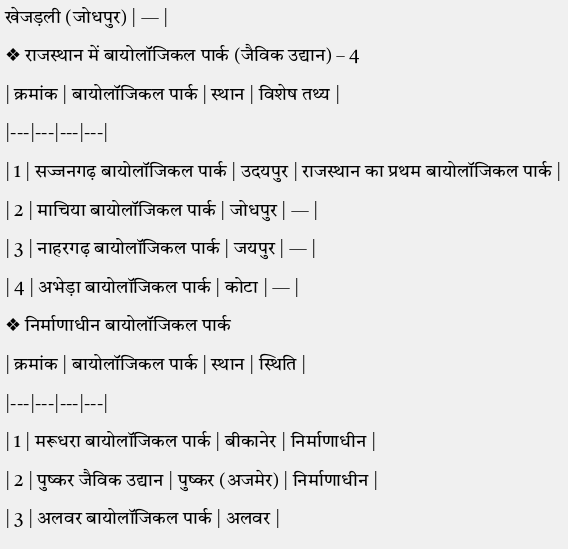खेजड़ली (जोधपुर) | — |
❖ राजस्थान में बायोलॉजिकल पार्क (जैविक उद्यान) – 4
| क्रमांक | बायोलॉजिकल पार्क | स्थान | विशेष तथ्य |
|---|---|---|---|
| 1 | सज्जनगढ़ बायोलॉजिकल पार्क | उदयपुर | राजस्थान का प्रथम बायोलॉजिकल पार्क |
| 2 | माचिया बायोलॉजिकल पार्क | जोधपुर | — |
| 3 | नाहरगढ़ बायोलॉजिकल पार्क | जयपुर | — |
| 4 | अभेड़ा बायोलॉजिकल पार्क | कोटा | — |
❖ निर्माणाधीन बायोलॉजिकल पार्क
| क्रमांक | बायोलॉजिकल पार्क | स्थान | स्थिति |
|---|---|---|---|
| 1 | मरूधरा बायोलॉजिकल पार्क | बीकानेर | निर्माणाधीन |
| 2 | पुष्कर जैविक उद्यान | पुष्कर (अजमेर) | निर्माणाधीन |
| 3 | अलवर बायोलॉजिकल पार्क | अलवर |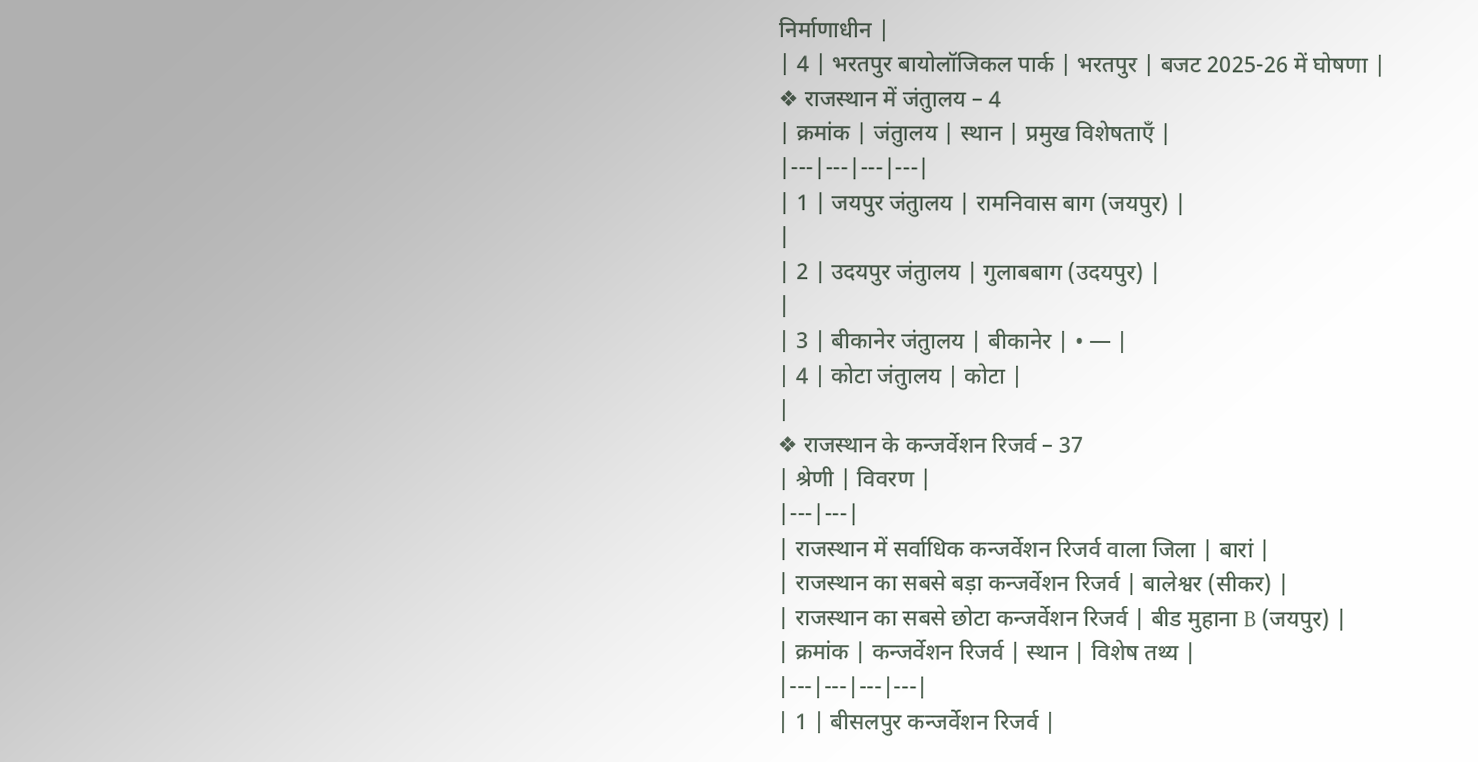निर्माणाधीन |
| 4 | भरतपुर बायोलॉजिकल पार्क | भरतपुर | बजट 2025-26 में घोषणा |
❖ राजस्थान में जंतुालय – 4
| क्रमांक | जंतुालय | स्थान | प्रमुख विशेषताएँ |
|---|---|---|---|
| 1 | जयपुर जंतुालय | रामनिवास बाग (जयपुर) |
|
| 2 | उदयपुर जंतुालय | गुलाबबाग (उदयपुर) |
|
| 3 | बीकानेर जंतुालय | बीकानेर | • — |
| 4 | कोटा जंतुालय | कोटा |
|
❖ राजस्थान के कन्जर्वेशन रिजर्व – 37
| श्रेणी | विवरण |
|---|---|
| राजस्थान में सर्वाधिक कन्जर्वेशन रिजर्व वाला जिला | बारां |
| राजस्थान का सबसे बड़ा कन्जर्वेशन रिजर्व | बालेश्वर (सीकर) |
| राजस्थान का सबसे छोटा कन्जर्वेशन रिजर्व | बीड मुहाना B (जयपुर) |
| क्रमांक | कन्जर्वेशन रिजर्व | स्थान | विशेष तथ्य |
|---|---|---|---|
| 1 | बीसलपुर कन्जर्वेशन रिजर्व |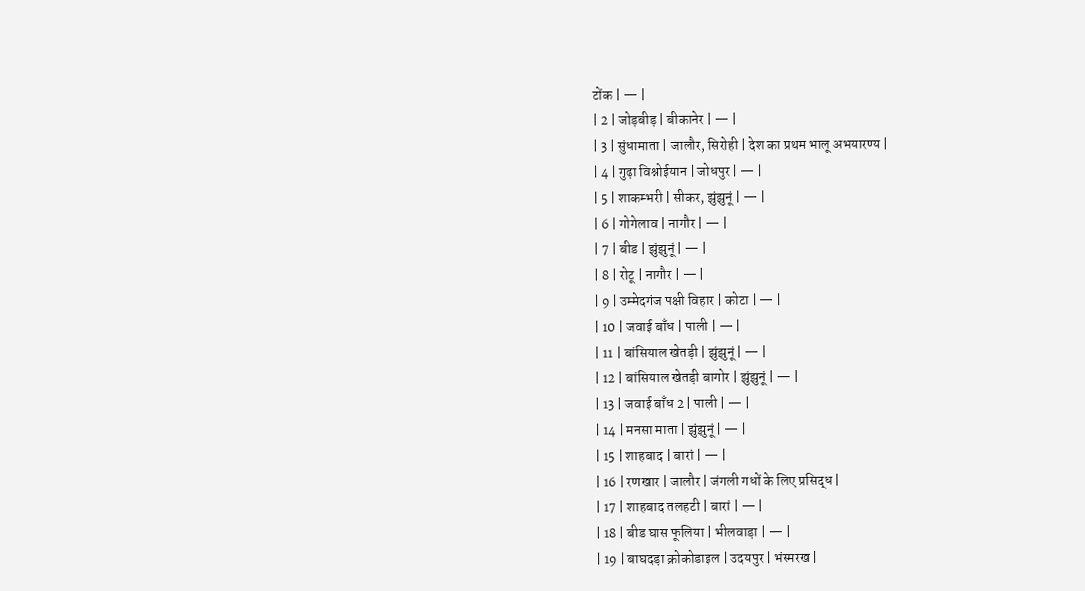टोंक | — |
| 2 | जोड़बीड़ | बीकानेर | — |
| 3 | सुंधामाता | जालौर, सिरोही | देश का प्रथम भालू अभयारण्य |
| 4 | गुढ़ा विश्नोईयान | जोधपुर | — |
| 5 | शाकम्भरी | सीकर, झुंझुनूं | — |
| 6 | गोगेलाव | नागौर | — |
| 7 | बीड | झुंझुनूं | — |
| 8 | रोटू | नागौर | — |
| 9 | उम्मेदगंज पक्षी विहार | कोटा | — |
| 10 | जवाई बाँध | पाली | — |
| 11 | बांसियाल खेतड़ी | झुंझुनूं | — |
| 12 | बांसियाल खेतड़ी बागोर | झुंझुनूं | — |
| 13 | जवाई बाँध 2 | पाली | — |
| 14 | मनसा माता | झुंझुनूं | — |
| 15 | शाहबाद | बारां | — |
| 16 | रणखार | जालौर | जंगली गधों के लिए प्रसिद्ध |
| 17 | शाहबाद तलहटी | बारां | — |
| 18 | बीड घास फूलिया | भीलवाड़ा | — |
| 19 | बाघदड़ा क्रोकोडाइल | उदयपुर | भंस्मरख |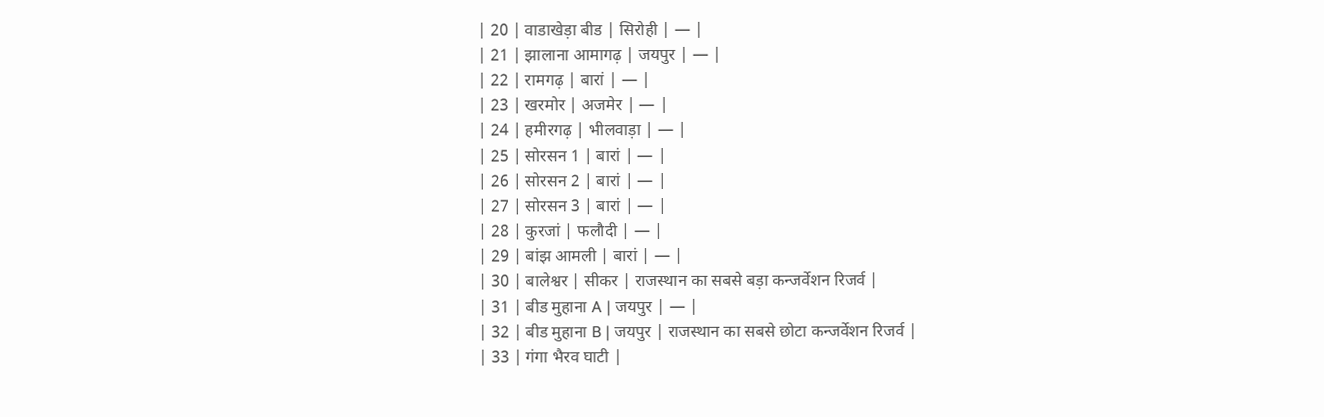| 20 | वाडाखेड़ा बीड | सिरोही | — |
| 21 | झालाना आमागढ़ | जयपुर | — |
| 22 | रामगढ़ | बारां | — |
| 23 | खरमोर | अजमेर | — |
| 24 | हमीरगढ़ | भीलवाड़ा | — |
| 25 | सोरसन 1 | बारां | — |
| 26 | सोरसन 2 | बारां | — |
| 27 | सोरसन 3 | बारां | — |
| 28 | कुरजां | फलौदी | — |
| 29 | बांझ आमली | बारां | — |
| 30 | बालेश्वर | सीकर | राजस्थान का सबसे बड़ा कन्जर्वेशन रिजर्व |
| 31 | बीड मुहाना A | जयपुर | — |
| 32 | बीड मुहाना B | जयपुर | राजस्थान का सबसे छोटा कन्जर्वेशन रिजर्व |
| 33 | गंगा भैरव घाटी |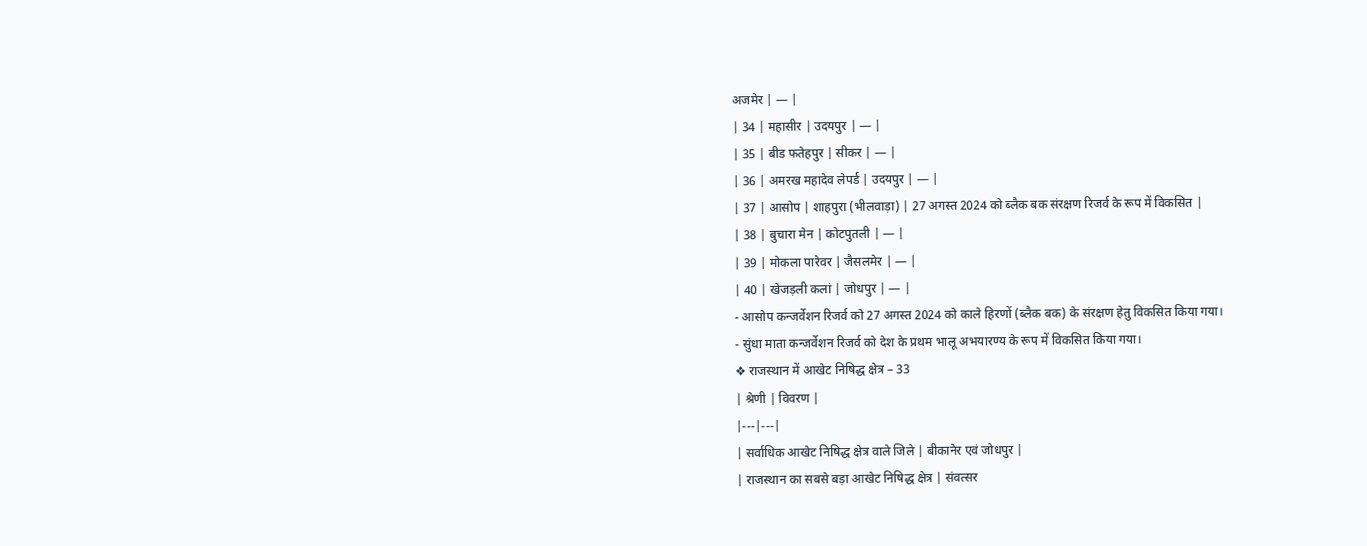अजमेर | — |
| 34 | महासीर | उदयपुर | — |
| 35 | बीड फतेहपुर | सीकर | — |
| 36 | अमरख महादेव लेपर्ड | उदयपुर | — |
| 37 | आसोप | शाहपुरा (भीलवाड़ा) | 27 अगस्त 2024 को ब्लैक बक संरक्षण रिजर्व के रूप में विकसित |
| 38 | बुचारा मेन | कोटपुतली | — |
| 39 | मोकला पारेवर | जैसलमेर | — |
| 40 | खेजड़ली कलां | जोधपुर | — |
- आसोप कन्जर्वेशन रिजर्व को 27 अगस्त 2024 को काले हिरणों (ब्लैक बक) के संरक्षण हेतु विकसित किया गया।
- सुंधा माता कन्जर्वेशन रिजर्व को देश के प्रथम भालू अभयारण्य के रूप में विकसित किया गया।
❖ राजस्थान में आखेट निषिद्ध क्षेत्र – 33
| श्रेणी | विवरण |
|---|---|
| सर्वाधिक आखेट निषिद्ध क्षेत्र वाले जिले | बीकानेर एवं जोधपुर |
| राजस्थान का सबसे बड़ा आखेट निषिद्ध क्षेत्र | संवत्सर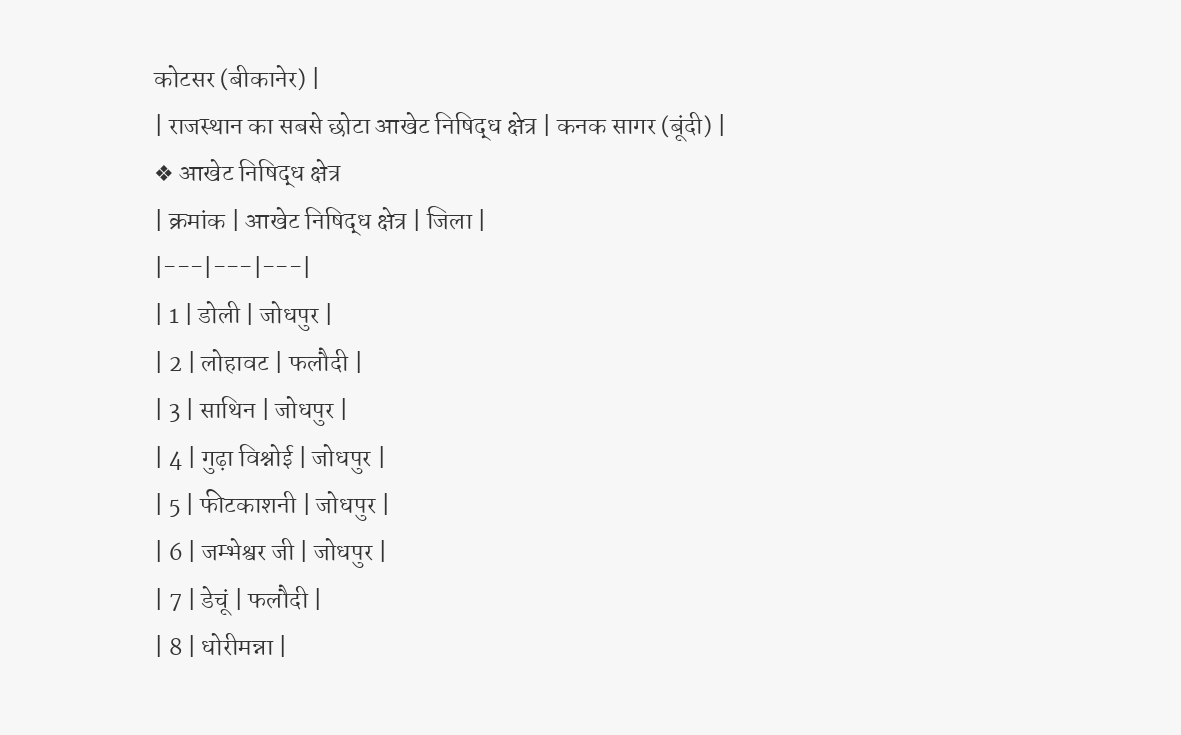कोटसर (बीकानेर) |
| राजस्थान का सबसे छोटा आखेट निषिद्ध क्षेत्र | कनक सागर (बूंदी) |
❖ आखेट निषिद्ध क्षेत्र
| क्रमांक | आखेट निषिद्ध क्षेत्र | जिला |
|---|---|---|
| 1 | डोली | जोधपुर |
| 2 | लोहावट | फलौदी |
| 3 | साथिन | जोधपुर |
| 4 | गुढ़ा विश्नोई | जोधपुर |
| 5 | फीटकाशनी | जोधपुर |
| 6 | जम्भेश्वर जी | जोधपुर |
| 7 | डेचूं | फलौदी |
| 8 | धोरीमन्ना |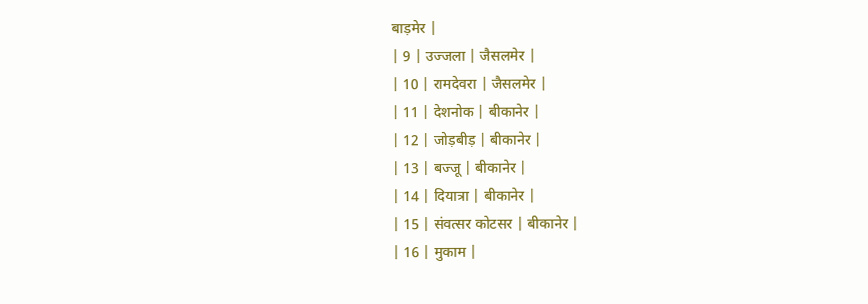बाड़मेर |
| 9 | उज्जला | जैसलमेर |
| 10 | रामदेवरा | जैसलमेर |
| 11 | देशनोक | बीकानेर |
| 12 | जोड़बीड़ | बीकानेर |
| 13 | बज्जू | बीकानेर |
| 14 | दियात्रा | बीकानेर |
| 15 | संवत्सर कोटसर | बीकानेर |
| 16 | मुकाम |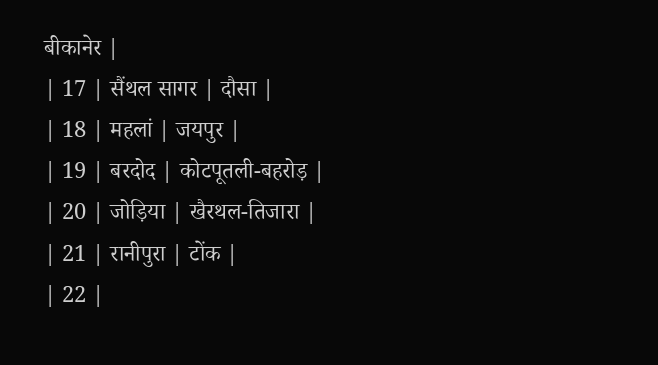बीकानेर |
| 17 | सैंथल सागर | दौसा |
| 18 | महलां | जयपुर |
| 19 | बरदोद | कोटपूतली-बहरोड़ |
| 20 | जोड़िया | खैरथल-तिजारा |
| 21 | रानीपुरा | टोंक |
| 22 |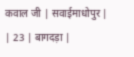कवाल जी | सवाईमाधोपुर |
| 23 | बागदड़ा |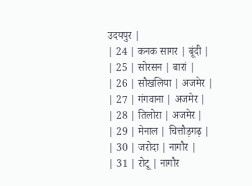उदयपुर |
| 24 | कनक सागर | बूंदी |
| 25 | सोरसन | बारां |
| 26 | सौखलिया | अजमेर |
| 27 | गंगवाना | अजमेर |
| 28 | तिलोरा | अजमेर |
| 29 | मेनाल | चित्तौड़गढ़ |
| 30 | जरोदा | नागौर |
| 31 | रोटू | नागौर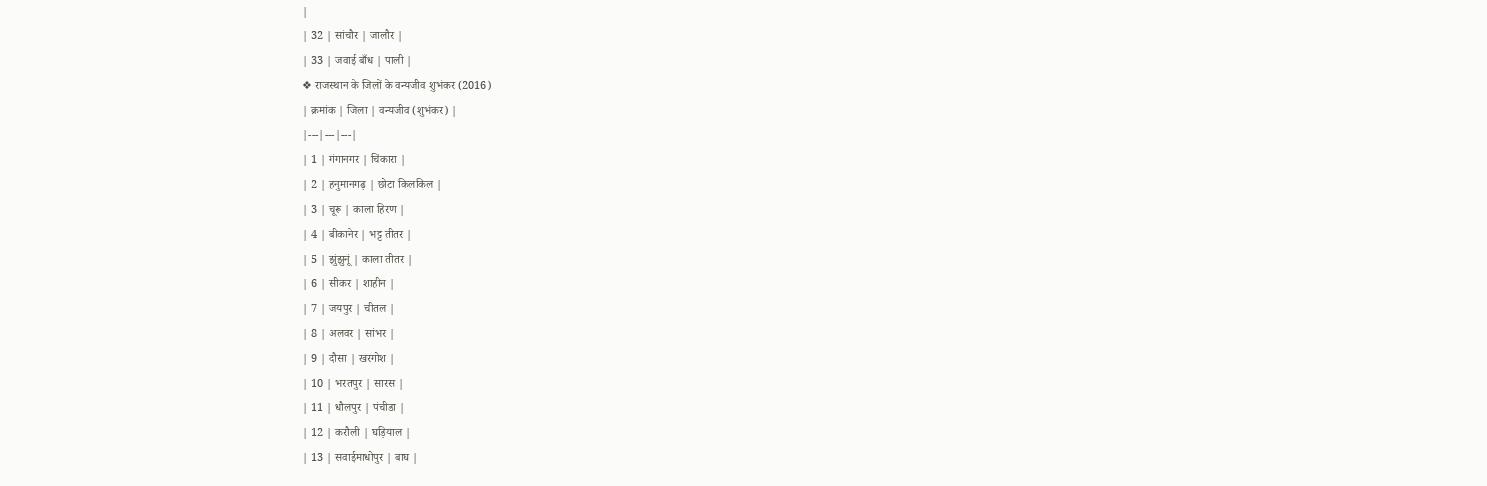|
| 32 | सांचौर | जालौर |
| 33 | जवाई बाँध | पाली |
❖ राजस्थान के जिलों के वन्यजीव शुभंकर (2016)
| क्रमांक | जिला | वन्यजीव (शुभंकर) |
|---|---|---|
| 1 | गंगानगर | चिंकारा |
| 2 | हनुमानगढ़ | छोटा किलकिल |
| 3 | चूरू | काला हिरण |
| 4 | बीकानेर | भट्ट तीतर |
| 5 | झुंझुनूं | काला तीतर |
| 6 | सीकर | शाहीन |
| 7 | जयपुर | चीतल |
| 8 | अलवर | सांभर |
| 9 | दौसा | खरगोश |
| 10 | भरतपुर | सारस |
| 11 | धौलपुर | पंचीडा |
| 12 | करौली | घड़ियाल |
| 13 | सवाईमाधोपुर | बाघ |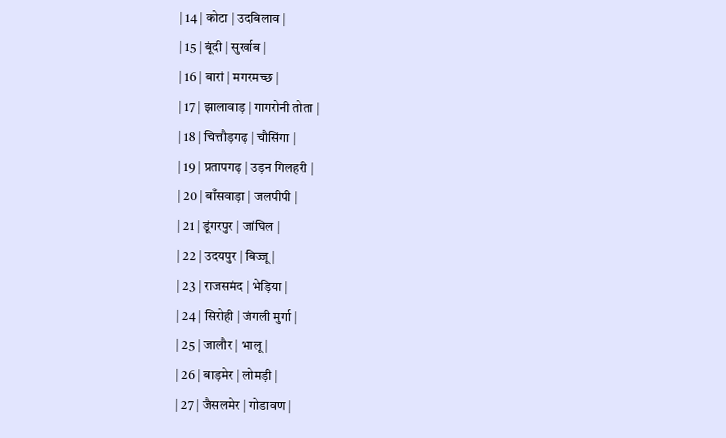| 14 | कोटा | उदबिलाव |
| 15 | बूंदी | सुर्खाब |
| 16 | बारां | मगरमच्छ |
| 17 | झालावाड़ | गागरोनी तोता |
| 18 | चित्तौड़गढ़ | चौसिंगा |
| 19 | प्रतापगढ़ | उड़न गिलहरी |
| 20 | बाँसवाड़ा | जलपीपी |
| 21 | डूंगरपुर | जांघिल |
| 22 | उदयपुर | बिज्जू |
| 23 | राजसमंद | भेड़िया |
| 24 | सिरोही | जंगली मुर्गा |
| 25 | जालौर | भालू |
| 26 | बाड़मेर | लोमड़ी |
| 27 | जैसलमेर | गोडावण |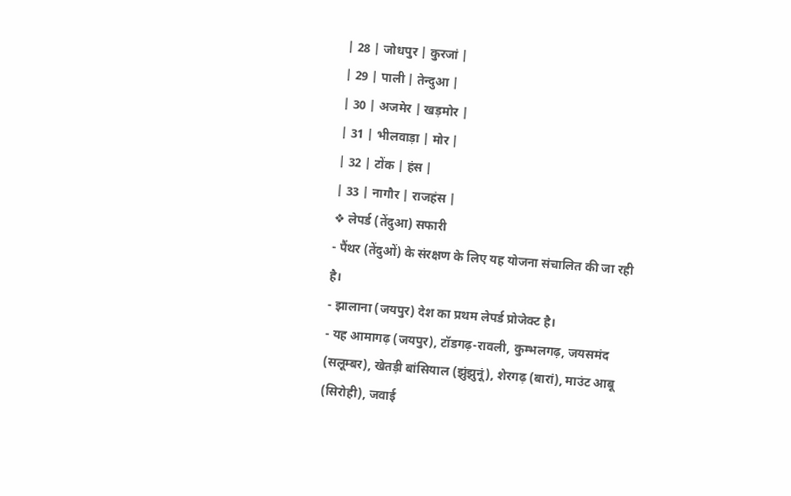| 28 | जोधपुर | कुरजां |
| 29 | पाली | तेन्दुआ |
| 30 | अजमेर | खड़मोर |
| 31 | भीलवाड़ा | मोर |
| 32 | टोंक | हंस |
| 33 | नागौर | राजहंस |
❖ लेपर्ड (तेंदुआ) सफारी
- पैंथर (तेंदुओं) के संरक्षण के लिए यह योजना संचालित की जा रही है।
- झालाना (जयपुर) देश का प्रथम लेपर्ड प्रोजेक्ट है।
- यह आमागढ़ (जयपुर), टॉडगढ़-रावली, कुम्भलगढ़, जयसमंद (सलूम्बर), खेतड़ी बांसियाल (झुंझुनूं), शेरगढ़ (बारां), माउंट आबू (सिरोही), जवाई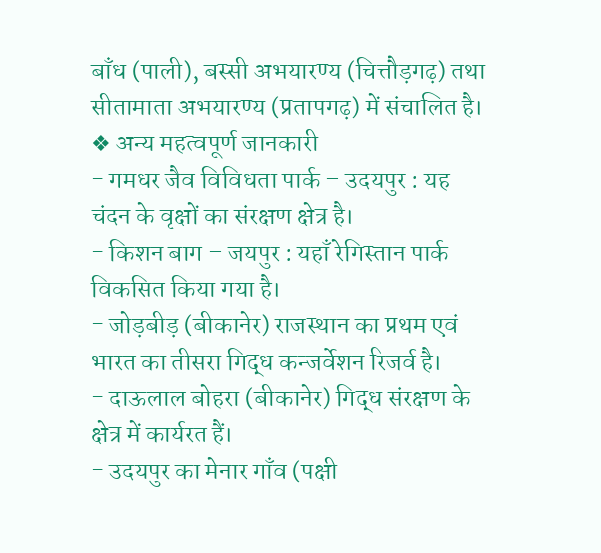बाँध (पाली), बस्सी अभयारण्य (चित्तौड़गढ़) तथा सीतामाता अभयारण्य (प्रतापगढ़) में संचालित है।
❖ अन्य महत्वपूर्ण जानकारी
- गमधर जैव विविधता पार्क – उदयपुर : यह चंदन के वृक्षों का संरक्षण क्षेत्र है।
- किशन बाग – जयपुर : यहाँ रेगिस्तान पार्क विकसित किया गया है।
- जोड़बीड़ (बीकानेर) राजस्थान का प्रथम एवं भारत का तीसरा गिद्ध कन्जर्वेशन रिजर्व है।
- दाऊलाल बोहरा (बीकानेर) गिद्ध संरक्षण के क्षेत्र में कार्यरत हैं।
- उदयपुर का मेनार गाँव (पक्षी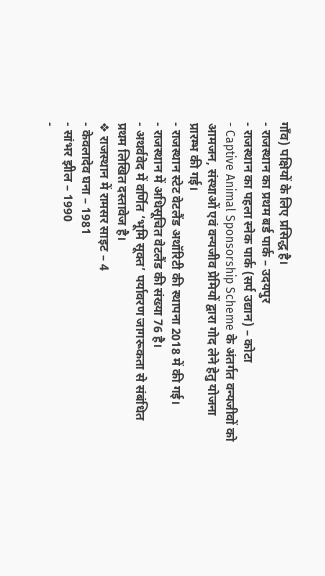गाँव) पक्षियों के लिए प्रसिद्ध है।
- राजस्थान का प्रथम बर्ड पार्क – उदयपुर
- राजस्थान का पहला स्नेक पार्क (सर्प उद्यान) – कोटा
- Captive Animal Sponsorship Scheme के अंतर्गत वन्यजीवों को आमजन, संस्थाओं एवं वन्यजीव प्रेमियों द्वारा गोद लेने हेतु योजना प्रारम्भ की गई।
- राजस्थान स्टेट वेटलैंड अथॉरिटी की स्थापना 2018 में की गई।
- राजस्थान में अधिसूचित वेटलैंड की संख्या 76 है।
- अथर्ववेद में वर्णित ‘भूमि सूक्त’ पर्यावरण जागरूकता से संबंधित प्रथम लिखित दस्तावेज है।
❖ राजस्थान में रामसर साइट – 4
- केवलादेव घना – 1981
- सांभर झील – 1990
-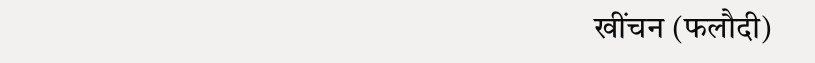खींचन (फलौदी)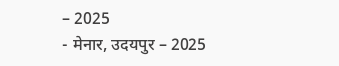– 2025
- मेनार, उदयपुर – 2025